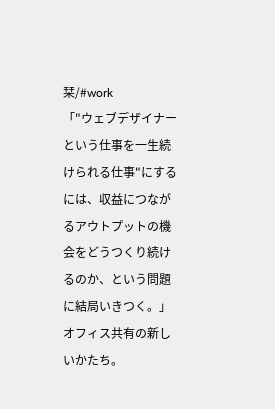栞/#work
「"ウェブデザイナーという仕事を一生続けられる仕事"にするには、収益につながるアウトプットの機会をどうつくり続けるのか、という問題に結局いきつく。」
オフィス共有の新しいかたち。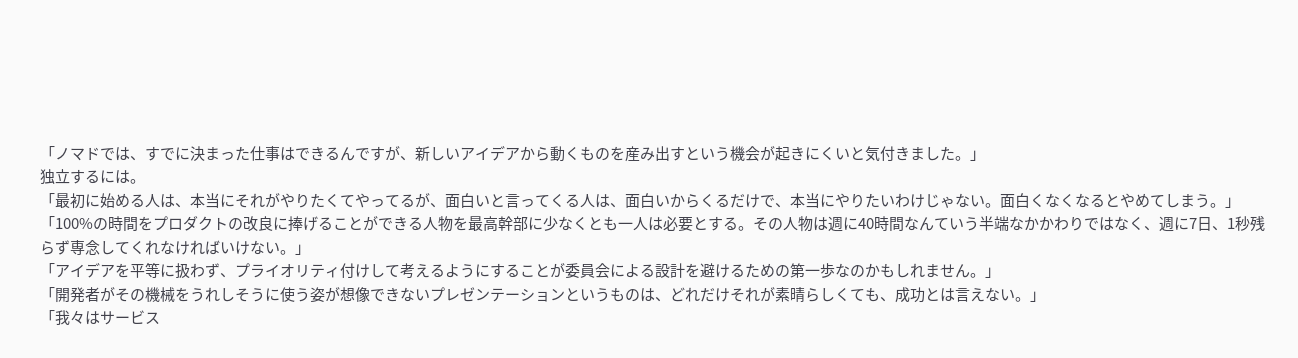「ノマドでは、すでに決まった仕事はできるんですが、新しいアイデアから動くものを産み出すという機会が起きにくいと気付きました。」
独立するには。
「最初に始める人は、本当にそれがやりたくてやってるが、面白いと言ってくる人は、面白いからくるだけで、本当にやりたいわけじゃない。面白くなくなるとやめてしまう。」
「100%の時間をプロダクトの改良に捧げることができる人物を最高幹部に少なくとも一人は必要とする。その人物は週に40時間なんていう半端なかかわりではなく、週に7日、1秒残らず専念してくれなければいけない。」
「アイデアを平等に扱わず、プライオリティ付けして考えるようにすることが委員会による設計を避けるための第一歩なのかもしれません。」
「開発者がその機械をうれしそうに使う姿が想像できないプレゼンテーションというものは、どれだけそれが素晴らしくても、成功とは言えない。」
「我々はサービス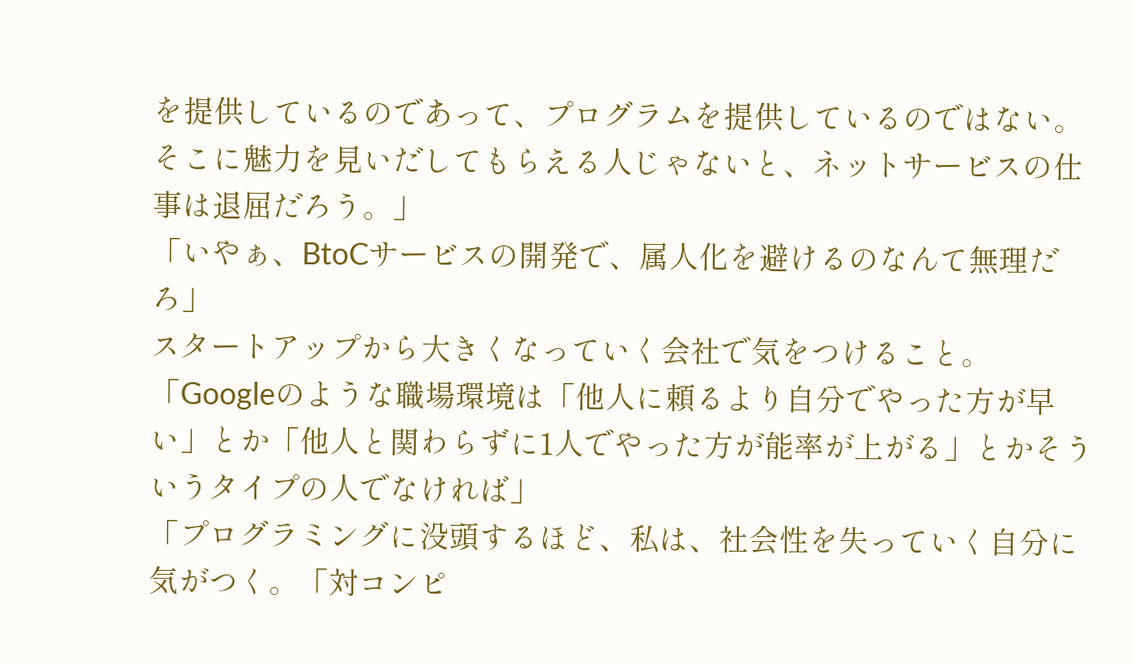を提供しているのであって、プログラムを提供しているのではない。そこに魅力を見いだしてもらえる人じゃないと、ネットサービスの仕事は退屈だろう。」
「いやぁ、BtoCサービスの開発で、属人化を避けるのなんて無理だろ」
スタートアップから大きくなっていく会社で気をつけること。
「Googleのような職場環境は「他人に頼るより自分でやった方が早い」とか「他人と関わらずに1人でやった方が能率が上がる」とかそういうタイプの人でなければ」
「プログラミングに没頭するほど、私は、社会性を失っていく自分に気がつく。「対コンピ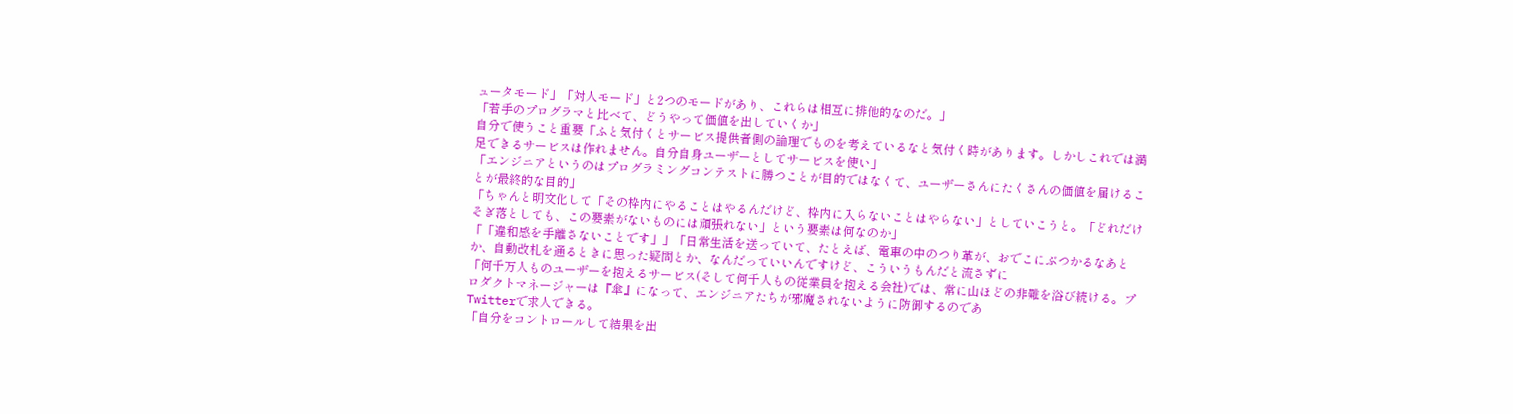ュータモード」「対人モード」と2つのモードがあり、これらは相互に排他的なのだ。」
「若手のプログラマと比べて、どうやって価値を出していくか」
自分で使うこと重要「ふと気付くとサービス提供者側の論理でものを考えているなと気付く時があります。しかしこれでは満足できるサービスは作れません。自分自身ユーザーとしてサービスを使い」
「エンジニアというのはプログラミングコンテストに勝つことが目的ではなくて、ユーザーさんにたくさんの価値を届けることが最終的な目的」
「ちゃんと明文化して「その枠内にやることはやるんだけど、枠内に入らないことはやらない」としていこうと。「どれだけそぎ落としても、この要素がないものには頑張れない」という要素は何なのか」
「「違和感を手離さないことです」」「日常生活を送っていて、たとえば、電車の中のつり革が、おでこにぶつかるなあとか、自動改札を通るときに思った疑問とか、なんだっていいんですけど、こういうもんだと流さずに
「何千万人ものユーザーを抱えるサービス(そして何千人もの従業員を抱える会社)では、常に山ほどの非難を浴び続ける。プロダクトマネージャーは『傘』になって、エンジニアたちが邪魔されないように防御するのであ
Twitterで求人できる。
「自分をコントロールして結果を出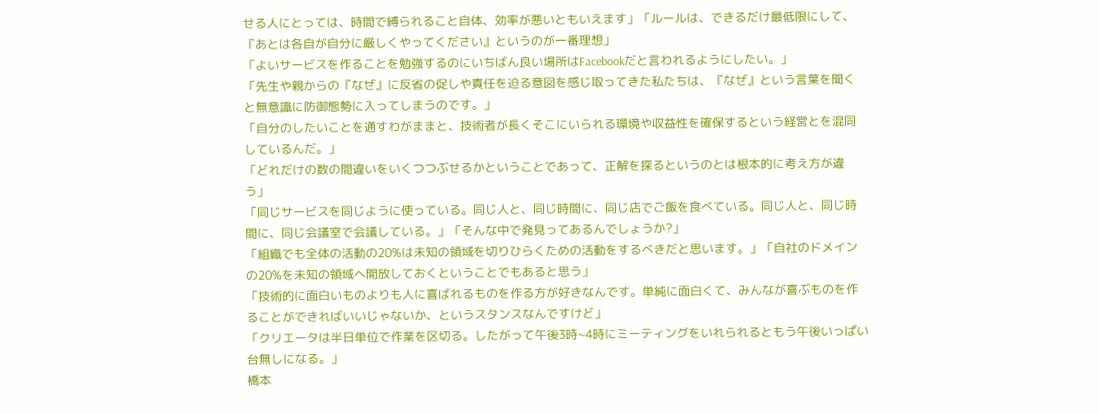せる人にとっては、時間で縛られること自体、効率が悪いともいえます」「ルールは、できるだけ最低限にして、『あとは各自が自分に厳しくやってください』というのが一番理想」
「よいサービスを作ることを勉強するのにいちばん良い場所はFacebookだと言われるようにしたい。」
「先生や親からの『なぜ』に反省の促しや責任を迫る意図を感じ取ってきた私たちは、『なぜ』という言葉を聞くと無意識に防御態勢に入ってしまうのです。」
「自分のしたいことを通すわがままと、技術者が長くそこにいられる環境や収益性を確保するという経営とを混同しているんだ。」
「どれだけの数の間違いをいくつつぶせるかということであって、正解を探るというのとは根本的に考え方が違う」
「同じサービスを同じように使っている。同じ人と、同じ時間に、同じ店でご飯を食べている。同じ人と、同じ時間に、同じ会議室で会議している。」「そんな中で発見ってあるんでしょうか?」
「組織でも全体の活動の20%は未知の領域を切りひらくための活動をするべきだと思います。」「自社のドメインの20%を未知の領域へ開放しておくということでもあると思う」
「技術的に面白いものよりも人に喜ばれるものを作る方が好きなんです。単純に面白くて、みんなが喜ぶものを作ることができればいいじゃないか、というスタンスなんですけど」
「クリエータは半日単位で作業を区切る。したがって午後3時~4時にミーティングをいれられるともう午後いっぱい台無しになる。」
橋本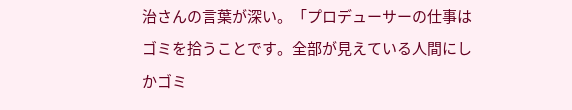治さんの言葉が深い。「プロデューサーの仕事はゴミを拾うことです。全部が見えている人間にしかゴミ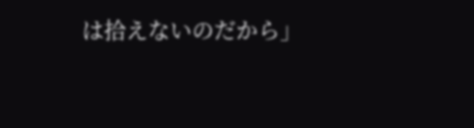は拾えないのだから」